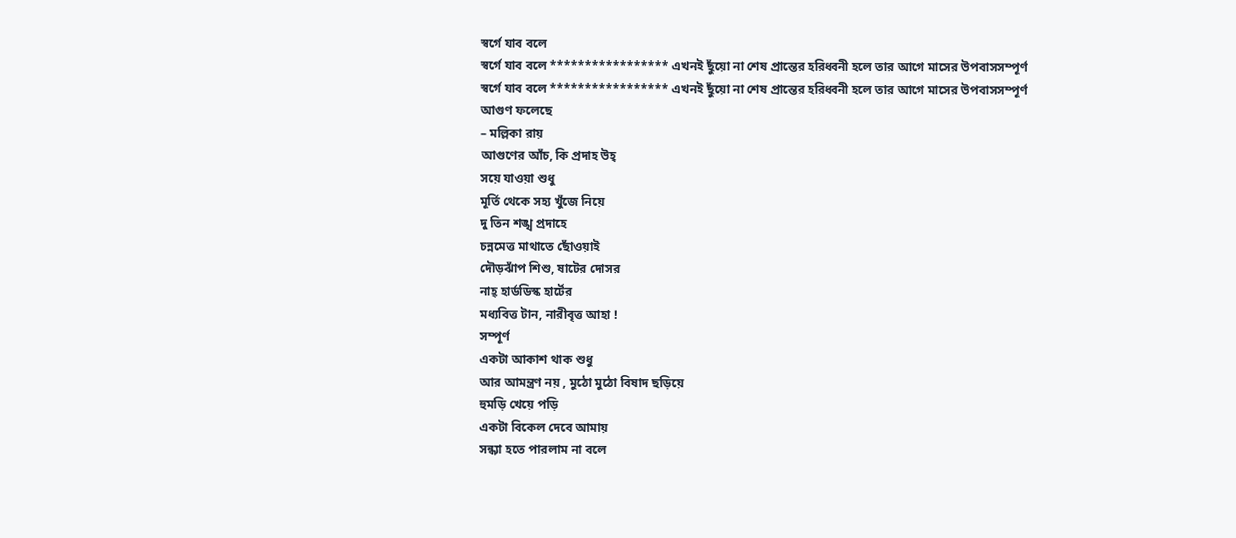স্বর্গে যাব বলে
স্বর্গে যাব বলে ***************** এখনই ছুঁয়ো না শেষ প্রান্তের হরিধ্বনী হলে তার আগে মাসের উপবাসসম্পূর্ণ
স্বর্গে যাব বলে ***************** এখনই ছুঁয়ো না শেষ প্রান্তের হরিধ্বনী হলে তার আগে মাসের উপবাসসম্পূর্ণ
আগুণ ফলেছে
– মল্লিকা রায়
আগুণের আঁচ, কি প্রদাহ উহ্
সয়ে যাওয়া শুধু
মূর্তি থেকে সহ্য খুঁজে নিয়ে
দু তিন শঙ্খ প্রদাহে
চন্নমেত্ত মাথাতে ছোঁওয়াই
দৌড়ঝাঁপ শিশু, ষাটের দোসর
নাহ্ হার্ডডিস্ক হার্টের
মধ্যবিত্ত টান, নারীবৃত্ত আহা !
সম্পূর্ণ
একটা আকাশ থাক শুধু
আর আমন্ত্রণ নয় , মুঠো মুঠো বিষাদ ছড়িয়ে
হুমড়ি খেয়ে পড়ি
একটা বিকেল দেবে আমায়
সন্ধ্যা হতে পারলাম না বলে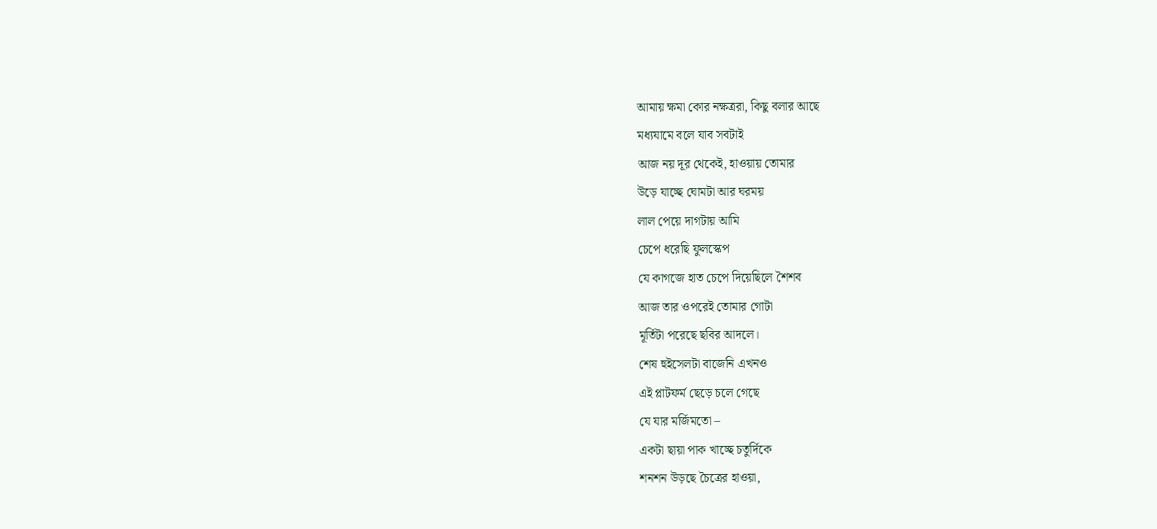আমায় ক্ষমা কোর নক্ষত্ররা, কিছু বলার আছে
মধ্যযামে বলে যাব সবটাই
আজ নয় দূর থেকেই, হাওয়ায় তোমার
উড়ে যাচ্ছে ঘোমটা আর ঘরময়
লাল পেয়ে দাগটায় আমি
চেপে ধরেছি ফুলস্কেপ
যে কাগজে হাত চেপে দিয়েছিলে শৈশব
আজ তার ওপরেই তোমার গোটা
মূর্তিটা পরেছে ছবির আদলে।
শেষ হুইসেলটা বাজেনি এখনও
এই প্লাটফর্ম ছেড়ে চলে গেছে
যে যার মর্জিমতো –
একটা ছায়া পাক খাচ্ছে চতুর্দিকে
শনশন উড়ছে চৈত্রের হাওয়া,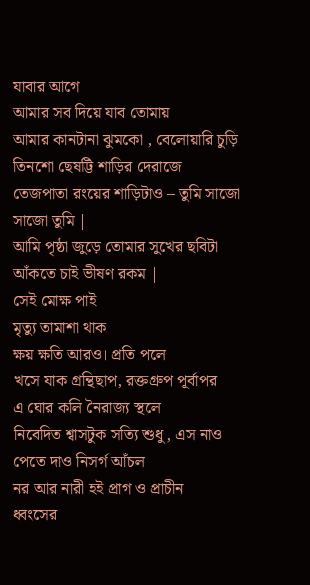যাবার আগে
আমার সব দিয়ে যাব তোমায়
আমার কানটানা ঝুমকো , বেলোয়ারি চুড়ি
তিনশো ছেষট্টি শাড়ির দেরাজে
তেজপাতা রংয়ের শাড়িটাও – তুমি সাজো
সাজো তুমি |
আমি পৃষ্ঠা জুড়ে তোমার সুখের ছবিটা
আঁকতে চাই ভীষণ রকম |
সেই মোক্ষ পাই
মৃত্যু তামাশা থাক
ক্ষয় ক্ষতি আরও। প্রতি পলে
খসে যাক গ্রন্থিছাপ, রক্তগ্রুপ পূর্বাপর
এ ঘোর কলি নৈরাজ্য স্থলে
নিবেদিত শ্বাসটুক সত্যি শুধু, এস নাও
পেতে দাও নিসর্গ আঁচল
নর আর নারী হই প্রাগ ও প্রাচীন
ধ্বংসের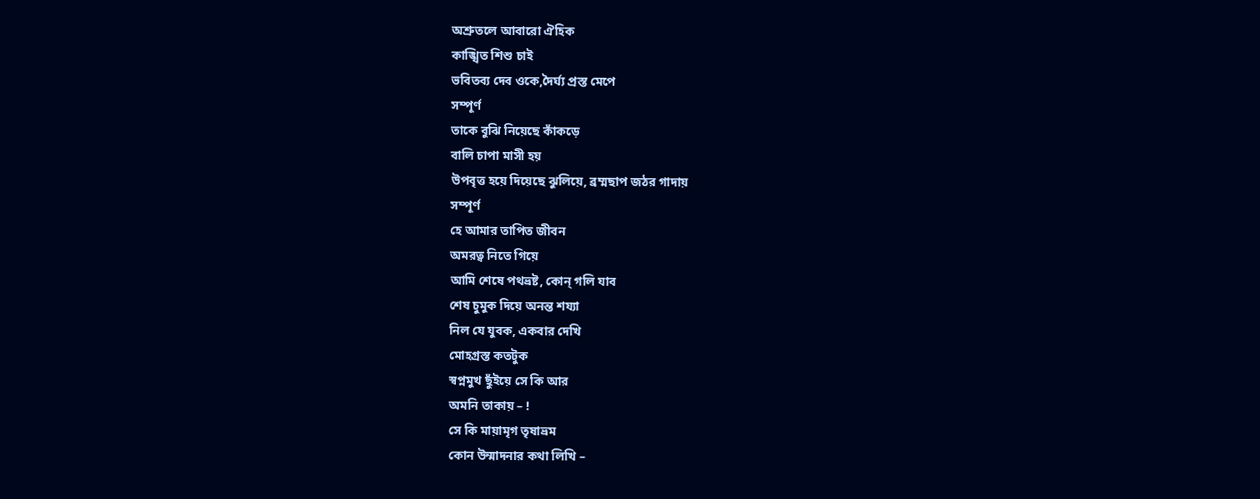অশ্রুতলে আবারো ঐহিক
কাঙ্খিত শিশু চাই
ভবিতব্য দেব ওকে,দৈর্ঘ্য প্রস্ত মেপে
সম্পূর্ণ
তাকে বুঝি নিয়েছে কাঁকড়ে
বালি চাপা মাসী হয়
উপবৃত্ত হয়ে দিয়েছে ঝুলিয়ে, ব্রম্মছাপ জঠর গাদায়
সম্পূর্ণ
হে আমার তাপিত জীবন
অমরত্ব নিতে গিয়ে
আমি শেষে পথভ্রষ্ট, কোন্ গলি যাব
শেষ চুমুক দিয়ে অনন্ত শয্যা
নিল যে যুবক, একবার দেখি
মোহগ্রস্ত কতটুক
স্বপ্নমুখ ছুঁইয়ে সে কি আর
অমনি তাকায় – !
সে কি মায়ামৃগ তৃষাভ্রম
কোন উন্মাদনার কথা লিখি –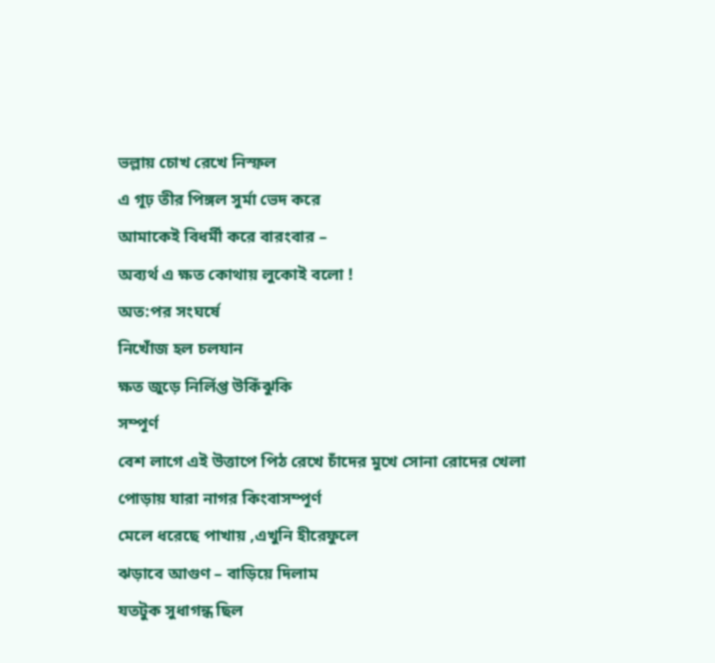ভল্লায় চোখ রেখে নিস্ফল
এ গূঢ় তীর পিঙ্গল সুর্মা ভেদ করে
আমাকেই বিধর্মী করে বারংবার –
অব্যর্থ এ ক্ষত কোথায় লুকোই বলো !
অত:পর সংঘর্ষে
নিখোঁজ হল চলযান
ক্ষত জুড়ে নির্লিপ্ত উকিঁঝুকি
সম্পূর্ণ
বেশ লাগে এই উত্তাপে পিঠ রেখে চাঁদের মুখে সোনা রোদের খেলা পোড়ায় যারা নাগর কিংবাসম্পূর্ণ
মেলে ধরেছে পাখায় ,এখুনি হীরেফুলে
ঝড়াবে আগুণ – বাড়িয়ে দিলাম
যতটুক সুধাগন্ধ ছিল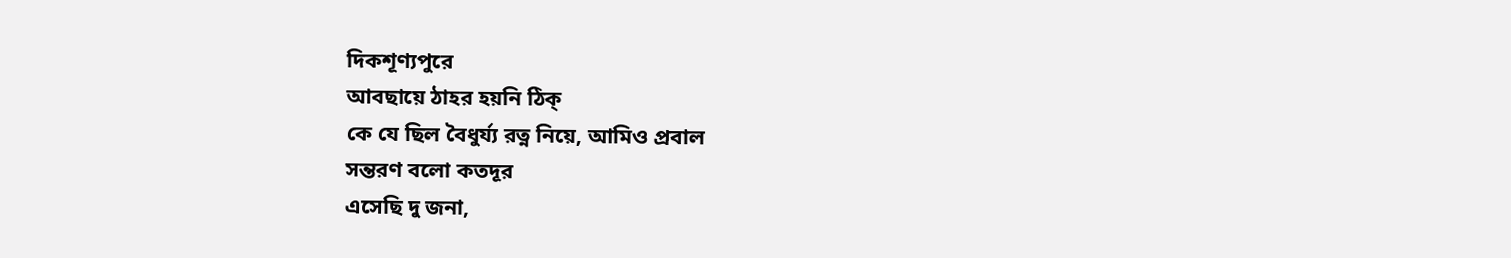দিকশূণ্যপুরে
আবছায়ে ঠাহর হয়নি ঠিক্
কে যে ছিল বৈধুর্য্য রত্ন নিয়ে, আমিও প্রবাল
সন্তরণ বলো কতদূর
এসেছি দু জনা,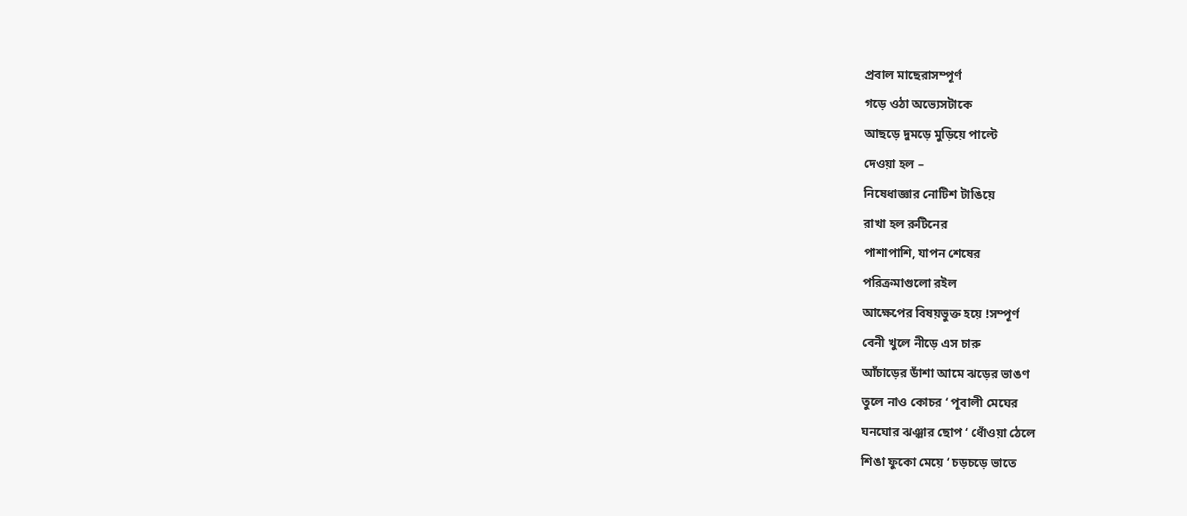প্রবাল মাছেরাসম্পূর্ণ
গড়ে ওঠা অভ্যেসটাকে
আছড়ে দুমড়ে মুড়িয়ে পাল্টে
দেওয়া হল –
নিষেধাজ্ঞার নোটিশ টাঙিয়ে
রাখা হল রুটিনের
পাশাপাশি, যাপন শেষের
পরিক্রমাগুলো রইল
আক্ষেপের বিষয়ভুক্ত হয়ে !সম্পূর্ণ
বেনী খুলে নীড়ে এস চারু
আঁচাড়ের ডাঁশা আমে ঝড়ের ভাঙণ
তুলে নাও কোচর ‘ পূবালী মেঘের
ঘনঘোর ঝঞ্ঝার ছোপ ‘ ধোঁওয়া ঠেলে
শিঙা ফুকো মেয়ে ‘ চড়চড়ে ভাতে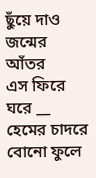ছুঁয়ে দাও জন্মের আঁতর
এস ফিরে ঘরে __
হেমের চাদরে বোনো ফুলে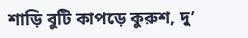শাড়ি বুটি কাপড়ে কুরুশ, দু’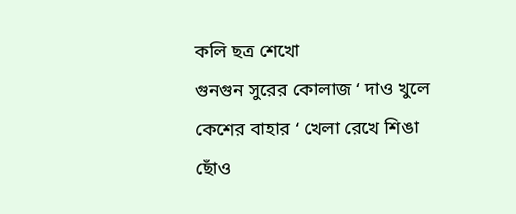কলি ছত্র শেখো
গুনগুন সুরের কোলাজ ‘ দাও খুলে
কেশের বাহার ‘ খেলা রেখে শিঙা ছোঁও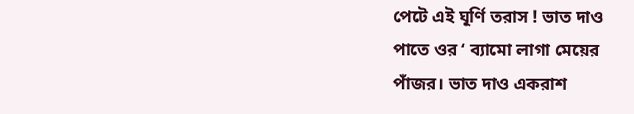পেটে এই ঘূর্ণি তরাস ! ভাত দাও
পাতে ওর ‘ ব্যামো লাগা মেয়ের
পাঁজর। ভাত দাও একরাশ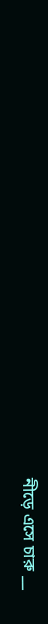নীড়ে এসে চারু __